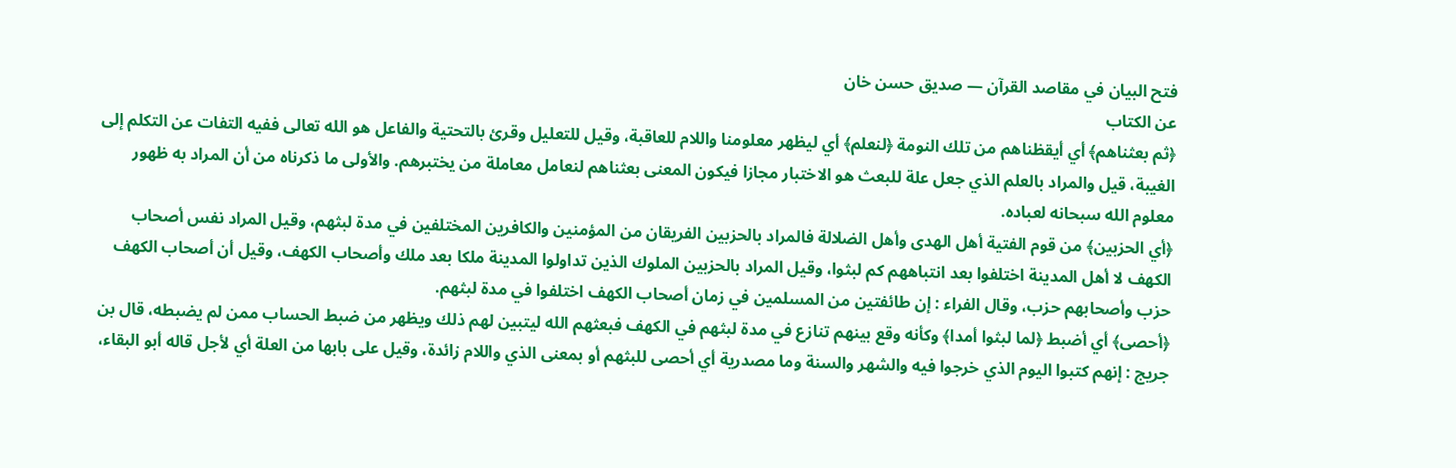فتح البيان في مقاصد القرآن — صديق حسن خان
عن الكتاب
﴿ثم بعثناهم﴾ أي أيقظناهم من تلك النومة ﴿لنعلم﴾ أي ليظهر معلومنا واللام للعاقبة، وقيل للتعليل وقرئ بالتحتية والفاعل هو الله تعالى ففيه التفات عن التكلم إلى الغيبة، قيل والمراد بالعلم الذي جعل علة للبعث هو الاختبار مجازا فيكون المعنى بعثناهم لنعامل معاملة من يختبرهم. والأولى ما ذكرناه من أن المراد به ظهور معلوم الله سبحانه لعباده.
﴿أي الحزبين﴾ من قوم الفتية أهل الهدى وأهل الضلالة فالمراد بالحزبين الفريقان من المؤمنين والكافرين المختلفين في مدة لبثهم، وقيل المراد نفس أصحاب الكهف لا أهل المدينة اختلفوا بعد انتباههم كم لبثوا، وقيل المراد بالحزبين الملوك الذين تداولوا المدينة ملكا بعد ملك وأصحاب الكهف، وقيل أن أصحاب الكهف حزب وأصحابهم حزب، وقال الفراء : إن طائفتين من المسلمين في زمان أصحاب الكهف اختلفوا في مدة لبثهم.
﴿أحصى﴾ أي أضبط ﴿لما لبثوا أمدا﴾ وكأنه وقع بينهم تنازع في مدة لبثهم في الكهف فبعثهم الله ليتبين لهم ذلك ويظهر من ضبط الحساب ممن لم يضبطه، قال بن جريج : إنهم كتبوا اليوم الذي خرجوا فيه والشهر والسنة وما مصدرية أي أحصى للبثهم أو بمعنى الذي واللام زائدة، وقيل على بابها من العلة أي لأجل قاله أبو البقاء،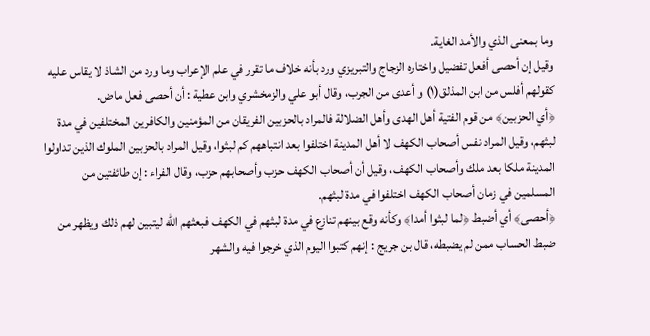وما بمعنى الذي والأمد الغاية.
وقيل إن أحصى أفعل تفضيل واختاره الزجاج والتبريزي ورد بأنه خلاف ما تقرر في علم الإعراب وما ورد من الشاذ لا يقاس عليه كقولهم أفلس من ابن المذلق(١) و أعدى من الجرب، وقال أبو علي والزمخشري وابن عطية : أن أحصى فعل ماض.
﴿أي الحزبين﴾ من قوم الفتية أهل الهدى وأهل الضلالة فالمراد بالحزبين الفريقان من المؤمنين والكافرين المختلفين في مدة لبثهم، وقيل المراد نفس أصحاب الكهف لا أهل المدينة اختلفوا بعد انتباههم كم لبثوا، وقيل المراد بالحزبين الملوك الذين تداولوا المدينة ملكا بعد ملك وأصحاب الكهف، وقيل أن أصحاب الكهف حزب وأصحابهم حزب، وقال الفراء : إن طائفتين من المسلمين في زمان أصحاب الكهف اختلفوا في مدة لبثهم.
﴿أحصى﴾ أي أضبط ﴿لما لبثوا أمدا﴾ وكأنه وقع بينهم تنازع في مدة لبثهم في الكهف فبعثهم الله ليتبين لهم ذلك ويظهر من ضبط الحساب ممن لم يضبطه، قال بن جريج : إنهم كتبوا اليوم الذي خرجوا فيه والشهر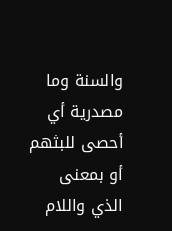والسنة وما مصدرية أي أحصى للبثهم أو بمعنى الذي واللام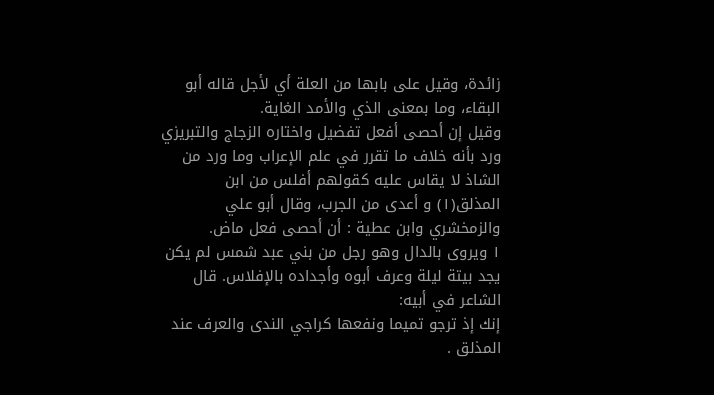زائدة، وقيل على بابها من العلة أي لأجل قاله أبو البقاء، وما بمعنى الذي والأمد الغاية.
وقيل إن أحصى أفعل تفضيل واختاره الزجاج والتبريزي ورد بأنه خلاف ما تقرر في علم الإعراب وما ورد من الشاذ لا يقاس عليه كقولهم أفلس من ابن المذلق(١) و أعدى من الجرب، وقال أبو علي والزمخشري وابن عطية : أن أحصى فعل ماض.
١ ويروى بالدال وهو رجل من بني عبد شمس لم يكن يجد بيتة ليلة وعرف أبوه وأجداده بالإفلاس. قال الشاعر في أبيه:
إنك إذ ترجو تميما ونفعها كراجي الندى والعرف عند المذلق .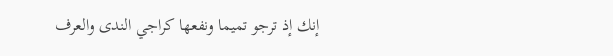إنك إذ ترجو تميما ونفعها كراجي الندى والعرف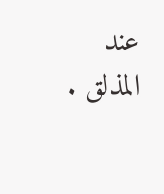عند المذلق .